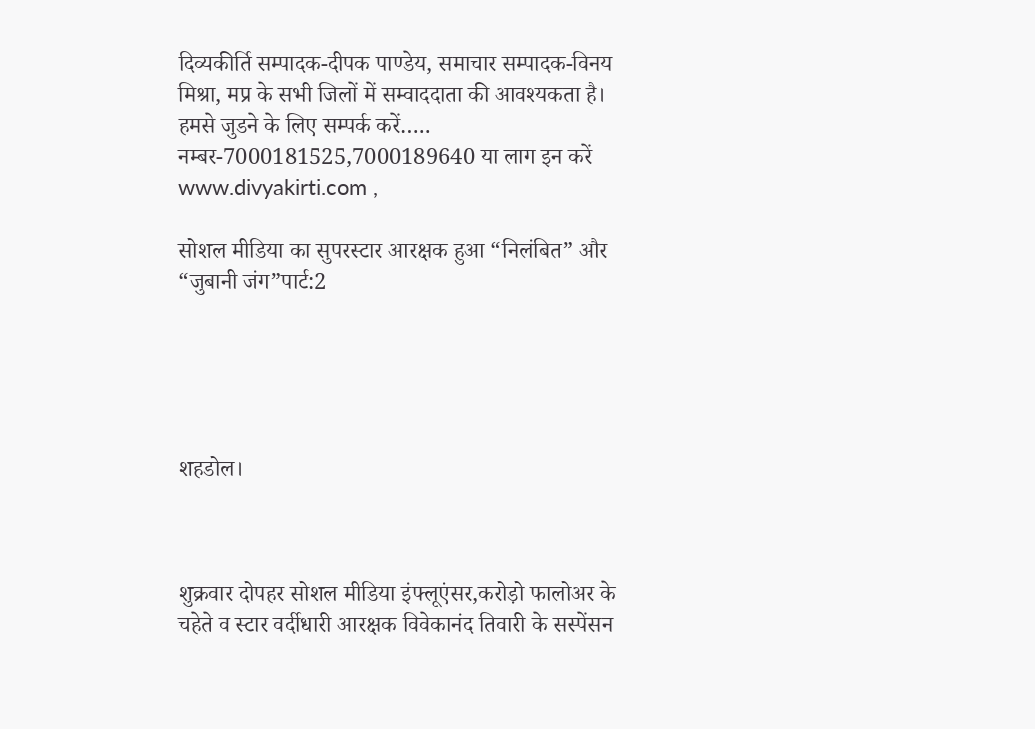दिव्यकीर्ति सम्पादक-दीपक पाण्डेय, समाचार सम्पादक-विनय मिश्रा, मप्र के सभी जिलों में सम्वाददाता की आवश्यकता है। हमसे जुडने के लिए सम्पर्क करें….. नम्बर-7000181525,7000189640 या लाग इन करें www.divyakirti.com ,

सोशल मीडिया का सुपरस्टार आरक्षक हुआ “निलंबित” और “जुबानी जंग”पार्ट:2





शहडोल।



शुक्रवार दोपहर सोशल मीडिया इंफ्लूएंसर,करोड़ो फालोअर के चहेते व स्टार वर्दीधारी आरक्षक विवेकानंद तिवारी के सस्पेंसन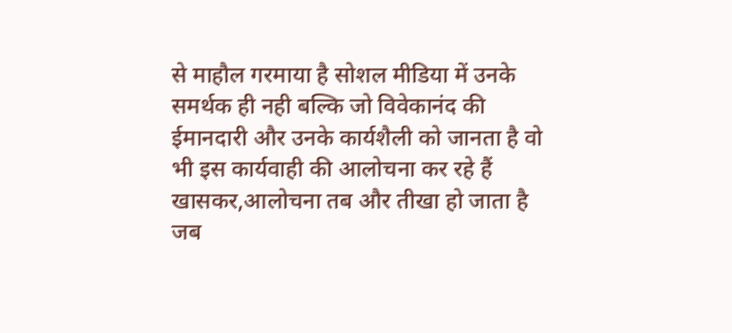से माहौल गरमाया है सोशल मीडिया में उनके समर्थक ही नही बल्कि जो विवेकानंद की ईमानदारी और उनके कार्यशैली को जानता है वो भी इस कार्यवाही की आलोचना कर रहे हैं खासकर,आलोचना तब और तीखा हो जाता है जब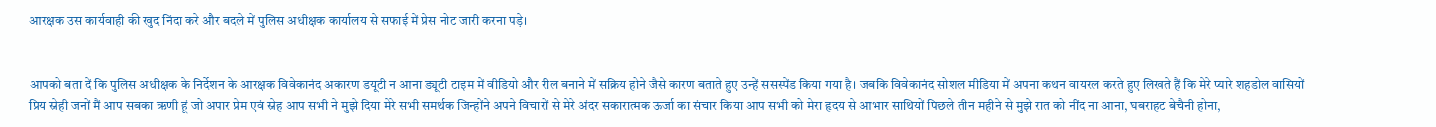आरक्षक उस कार्यवाही की खुद निंदा करे और बदले में पुलिस अधीक्षक कार्यालय से सफाई में प्रेस नोट जारी करना पड़े।


आपको बता दें कि पुलिस अधीक्षक के निर्देशन के आरक्षक विवेकानंद अकारण डयूटी न आना ड्यूटी टाइम में वीडियो और रील बनाने में सक्रिय होने जैसे कारण बताते हुए उन्हें ससस्पेंड किया गया है। जबकि विवेकानंद सोशल मीडिया में अपना कथन वायरल करते हुए लिखते हैं कि मेरे प्यारे शहडोल वासियों प्रिय स्नेही जनों मैं आप सबका ऋणी हूं जो अपार प्रेम एवं स्नेह आप सभी ने मुझे दिया मेरे सभी समर्थक जिन्होंने अपने विचारों से मेरे अंदर सकारात्मक ऊर्जा का संचार किया आप सभी को मेरा हृदय से आभार साथियों पिछले तीन महीने से मुझे रात को नींद ना आना, घबराहट बेचैनी होना,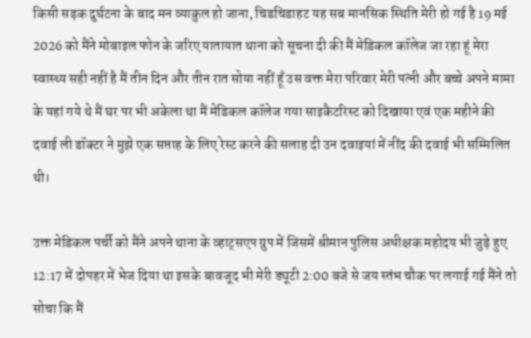किसी सड़क दुर्घटना के बाद मन व्याकुल हो जाना, चिडचिडाहट यह सब मानसिक स्थिति मेरी हो गई है 19 मई 2026 को मैंने मोबाइल फोन के जरिए यातायात थाना को सूचना दी की मैं मेडिकल कॉलेज जा रहा हूं मेरा स्वास्थ्य सही नहीं है मैं तीन दिन और तीन रात सोया नहीं हूँ उस वक्त मेरा परिवार मेरी पत्नी और बच्चे अपने मामा के यहां गये थे मैं घर पर भी अकेला था मैं मेडिकल कॉलेज गया साइकैटरिस्ट को दिखाया एवं एक महीने की दवाई ली डॉक्टर ने मुझे एक सप्ताह के लिए रेस्ट करने की सलाह दी उन दवाइयां में नींद की दवाई भी सम्मिलित थी।

उक्त मेडिकल पर्ची को मैंने अपने थाना के व्हाट्सएप ग्रुप में जिसमें श्रीमान पुलिस अधीक्षक महोदय भी जुड़े हुए 12:17 में दोपहर में भेज दिया था इसके बावजूद भी मेरी ड्यूटी 2:00 बजे से जय स्तंभ चौक पर लगाई गई मैंने तो सोचा कि मैं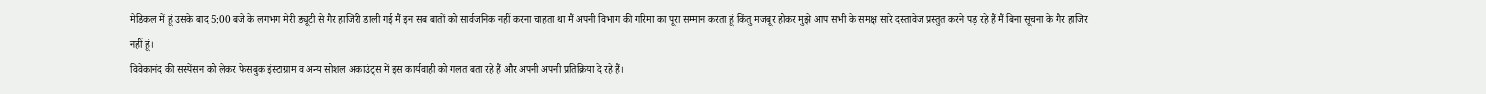मेडिकल में हूं उसके बाद 5:00 बजे के लगभग मेरी ड्यूटी से गैर हाजिरी डाली गई मैं इन सब बातों को सार्वजनिक नहीं करना चाहता था मैं अपनी विभाग की गरिमा का पूरा सम्मान करता हूं किंतु मजबूर होकर मुझे आप सभी के समक्ष सारे दस्तावेज प्रस्तुत करने पड़ रहे हैं मैं बिना सूचना के गैर हाजिर नहीं हूं।
विवेकानंद की सस्पेंसन को लेकर फेसबुक इंस्टाग्राम व अन्य सोशल अकाउंट्स में इस कार्यवाही को गलत बता रहे हैं और अपनी अपनी प्रतिक्रिया दे रहे हैं।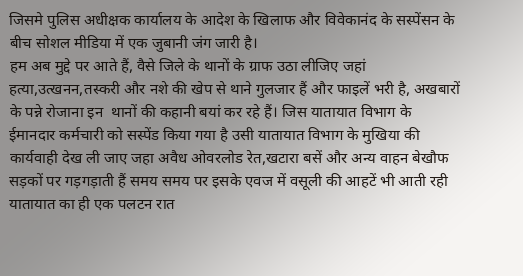जिसमे पुलिस अधीक्षक कार्यालय के आदेश के खिलाफ और विवेकानंद के सस्पेंसन के बीच सोशल मीडिया में एक जुबानी जंग जारी है।
हम अब मुद्दे पर आते हैं, वैसे जिले के थानों के ग्राफ उठा लीजिए जहां हत्या,उत्खनन,तस्करी और नशे की खेप से थाने गुलजार हैं और फाइलें भरी है, अखबारों के पन्ने रोजाना इन  थानों की कहानी बयां कर रहे हैं। जिस यातायात विभाग के ईमानदार कर्मचारी को सस्पेंड किया गया है उसी यातायात विभाग के मुखिया की कार्यवाही देख ली जाए जहा अवैध ओवरलोड रेत,खटारा बसें और अन्य वाहन बेखौफ सड़कों पर गड़गड़ाती हैं समय समय पर इसके एवज में वसूली की आहटें भी आती रही यातायात का ही एक पलटन रात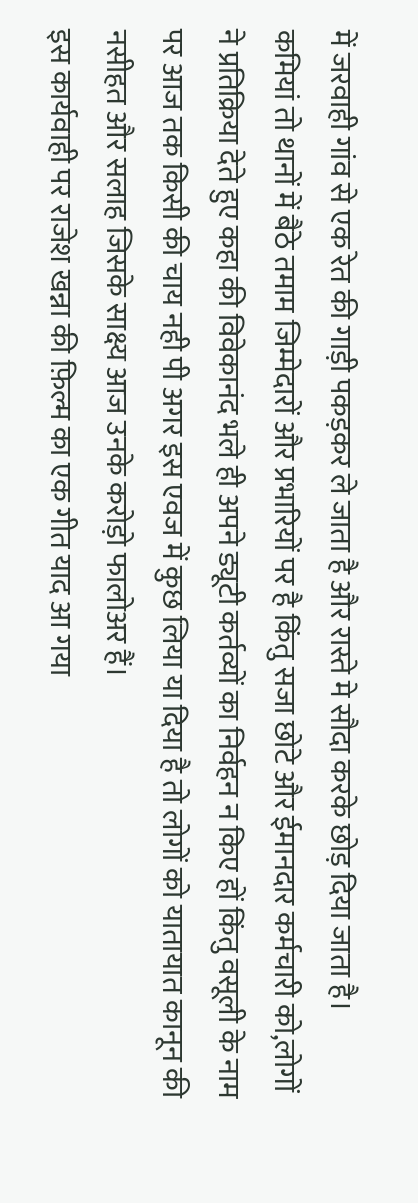में जरवाही गांव से एक रेत की गाड़ी पकड़कर ले जाता है और रास्ते मे सौदा करके छोड़ दिया जाता है।
कमियां तो थानों में बैठे तमाम जिम्मेदारों और प्रभारियों पर है किंतु सजा छोटे और ईमानदार कर्मचारी को,लोगों ने प्रतिक्रिया देते हुए कहा की विवेकानंद भले ही अपने ड्यूटी कर्तव्यों का निर्वहन न किए हों किंतु वसूली के नाम पर आज तक किसी की चाय नही पी अगर इस एवज में कुछ लिया या दिया है तो लोगों को यातायात कानून की नसीहत और सलाह जिसके साक्ष्य आज उनके करोड़ो फालोअर हैं।
इस कार्यवाही पर राजेश खन्ना की फ़िल्म का एक गीत याद आ गया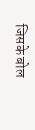जिसके बोल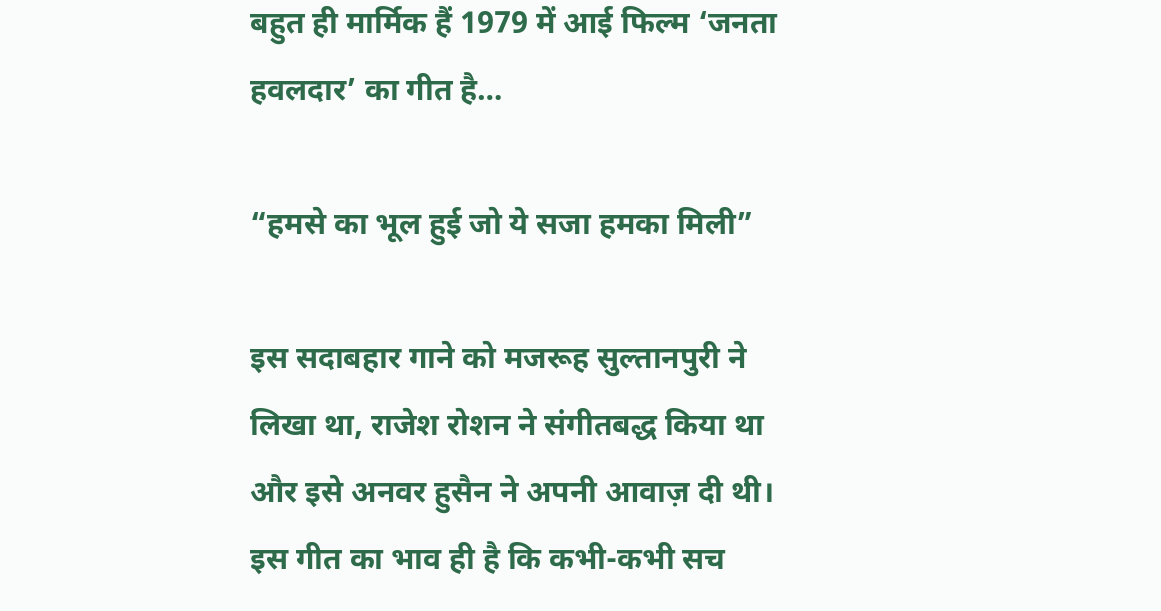बहुत ही मार्मिक हैं 1979 में आई फिल्म ‘जनता हवलदार’ का गीत है…

“हमसे का भूल हुई जो ये सजा हमका मिली”

इस सदाबहार गाने को मजरूह सुल्तानपुरी ने लिखा था, राजेश रोशन ने संगीतबद्ध किया था और इसे अनवर हुसैन ने अपनी आवाज़ दी थी।
इस गीत का भाव ही है कि कभी-कभी सच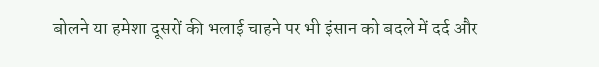बोलने या हमेशा दूसरों की भलाई चाहने पर भी इंसान को बदले में दर्द और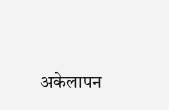अकेलापन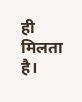ही मिलता है।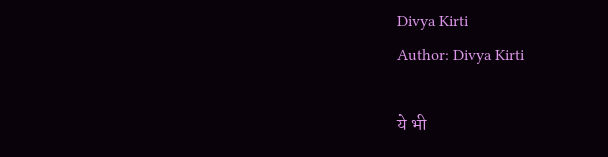Divya Kirti
Author: Divya Kirti

ये भी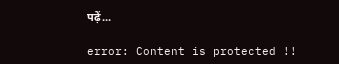पढ़ें...

error: Content is protected !!